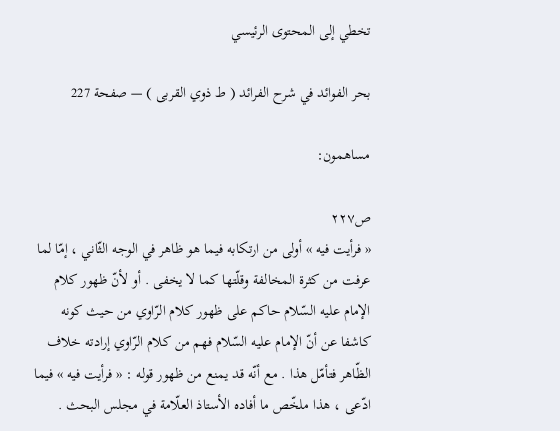تخطي إلى المحتوى الرئيسي

بحر الفوائد في شرح الفرائد ( ط ذوي القربى ) — صفحة 227

مساهمون:

ص٢٢٧
« فرأيت فيه » أولى من ارتكابه فيما هو ظاهر في الوجه الثّاني ، إمّا لما عرفت من كثرة المخالفة وقلّتها كما لا يخفى . أو لأنّ ظهور كلام الإمام عليه السّلام حاكم على ظهور كلام الرّاوي من حيث كونه كاشفا عن أنّ الإمام عليه السّلام فهم من كلام الرّاوي إرادته خلاف الظّاهر فتأمّل هذا . مع أنّه قد يمنع من ظهور قوله : « فرأيت فيه » فيما ادّعى ، هذا ملخّص ما أفاده الأستاذ العلّامة في مجلس البحث .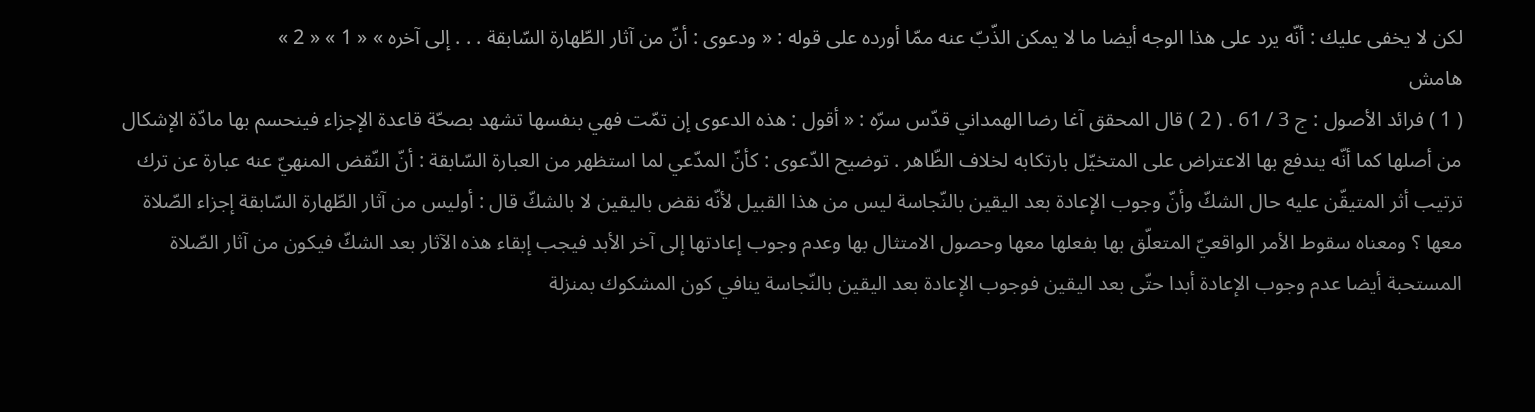لكن لا يخفى عليك : أنّه يرد على هذا الوجه أيضا ما لا يمكن الذّبّ عنه ممّا أورده على قوله : « ودعوى : أنّ من آثار الطّهارة السّابقة . . . إلى آخره » « 1 » « 2 »
هامش
( 1 ) فرائد الأصول : ج 3 / 61 . ( 2 ) قال المحقق آغا رضا الهمداني قدّس سرّه : « أقول : هذه الدعوى إن تمّت فهي بنفسها تشهد بصحّة قاعدة الإجزاء فينحسم بها مادّة الإشكال من أصلها كما أنّه يندفع بها الاعتراض على المتخيّل بارتكابه لخلاف الظّاهر . توضيح الدّعوى : كأنّ المدّعي لما استظهر من العبارة السّابقة : أنّ النّقض المنهيّ عنه عبارة عن ترك ترتيب أثر المتيقّن عليه حال الشكّ وأنّ وجوب الإعادة بعد اليقين بالنّجاسة ليس من هذا القبيل لأنّه نقض باليقين لا بالشكّ قال : أوليس من آثار الطّهارة السّابقة إجزاء الصّلاة معها ؟ ومعناه سقوط الأمر الواقعيّ المتعلّق بها بفعلها معها وحصول الامتثال بها وعدم وجوب إعادتها إلى آخر الأبد فيجب إبقاء هذه الآثار بعد الشكّ فيكون من آثار الصّلاة المستحبة أيضا عدم وجوب الإعادة أبدا حتّى بعد اليقين فوجوب الإعادة بعد اليقين بالنّجاسة ينافي كون المشكوك بمنزلة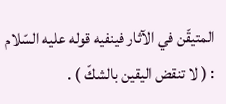المتيقّن في الآثار فينفيه قوله عليه السّلام : ( لا تنقض اليقين بالشكّ ) .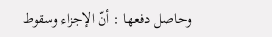وحاصل دفعها : أنّ الإجزاء وسقوط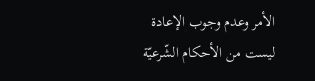الأمر وعدم وجوب الإعادة ليست من الأحكام الشّرعيّة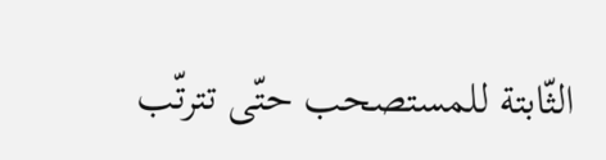الثّابتة للمستصحب حتّى تترتّب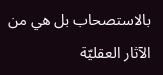بالاستصحاب بل هي من الآثار العقليّة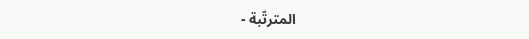المترتّبة -